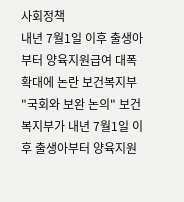사회정책
내년 7월1일 이후 출생아부터 양육지원급여 대폭 확대에 논란 보건복지부 "국회와 보완 논의" 보건복지부가 내년 7월1일 이후 출생아부터 양육지원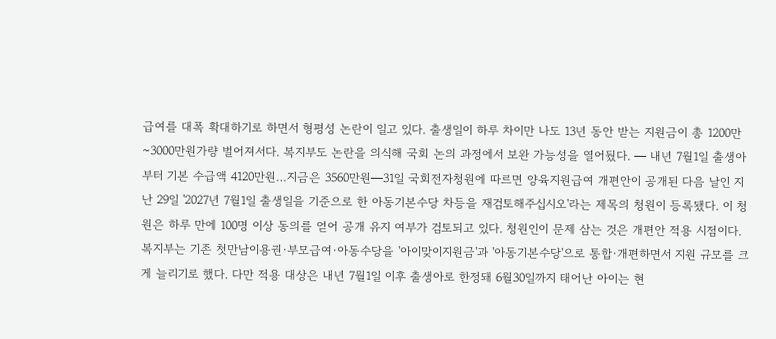급여를 대폭 확대하기로 하면서 형평성 논란이 일고 있다. 출생일이 하루 차이만 나도 13년 동안 받는 지원금이 총 1200만~3000만원가량 벌어져서다. 복지부도 논란을 의식해 국회 논의 과정에서 보완 가능성을 열어뒀다. ━ 내년 7월1일 출생아부터 기본 수급액 4120만원…지금은 3560만원━31일 국회전자청원에 따르면 양육지원급여 개편안이 공개된 다음 날인 지난 29일 '2027년 7월1일 출생일을 기준으로 한 아동기본수당 차등을 재검토해주십시오'라는 제목의 청원이 등록됐다. 이 청원은 하루 만에 100명 이상 동의를 얻어 공개 유지 여부가 검토되고 있다. 청원인이 문제 삼는 것은 개편안 적용 시점이다. 복지부는 기존 첫만남이용권·부모급여·아동수당을 '아이맞이지원금'과 '아동기본수당'으로 통합·개편하면서 지원 규모를 크게 늘리기로 했다. 다만 적용 대상은 내년 7월1일 이후 출생아로 한정돼 6월30일까지 태어난 아이는 현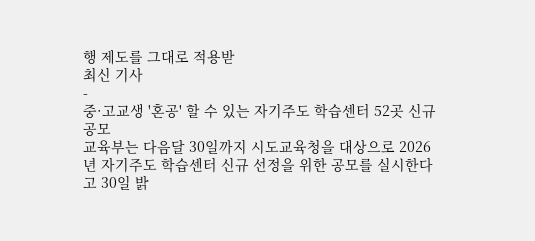행 제도를 그대로 적용받
최신 기사
-
중·고교생 '혼공' 할 수 있는 자기주도 학습센터 52곳 신규 공모
교육부는 다음달 30일까지 시도교육청을 대상으로 2026년 자기주도 학습센터 신규 선정을 위한 공모를 실시한다고 30일 밝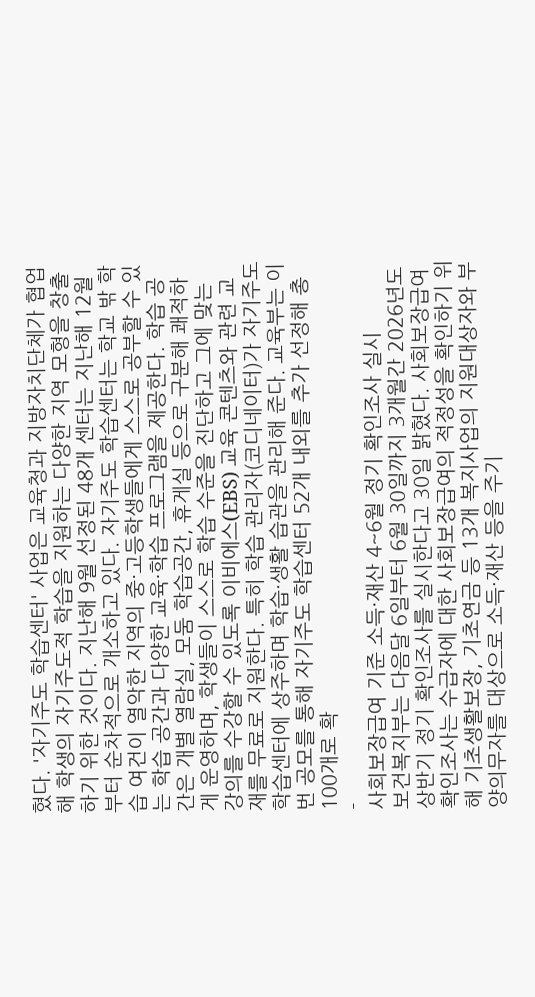혔다. '자기주도 학습센터' 사업은 교육청과 지방자치단체가 협업해 학생의 자기주도적 학습을 지원하는 다양한 지역 모형을 창출하기 위한 것이다. 지난해 9월 선정된 48개 센터는 지난해 12월부터 순차적으로 개소하고 있다. 자기주도 학습센터는 학교 밖 학습 여건이 열악한 지역의 중·고등학생들에게 스스로 공부할 수 있는 학습 공간과 다양한 교육·학습 프로그램을 제공한다. 학습 공간은 개별 열람실, 모둠 학습공간, 휴게실 등으로 구분해 쾌적하게 운영하며, 학생들이 스스로 학습 수준을 진단하고 그에 맞는 강의를 수강할 수 있도록 이비에스(EBS) 교육 콘텐츠와 관련 교재를 무료로 지원한다. 특히 학습 관리자(코디네이터)가 자기주도 학습센터에 상주하며 학습·생활 습관을 관리해 준다. 교육부는 이번 공모를 통해 자기주도 학습센터 52개 내외를 추가 선정해 총 100개로 확
-
사회보장급여 기준 소득·재산 4~6월 정기 확인조사 실시
보건복지부는 다음달 6일부터 6월 30일까지 3개월간 2026년도 상반기 정기 확인조사를 실시한다고 30일 밝혔다. 사회보장급여 확인조사는 수급자에 대한 사회보장급여의 적정성을 확인하기 위해 기초생활보장, 기초연금 등 13개 복지사업의 지원대상자와 부양의무자를 대상으로 소득·재산 등을 주기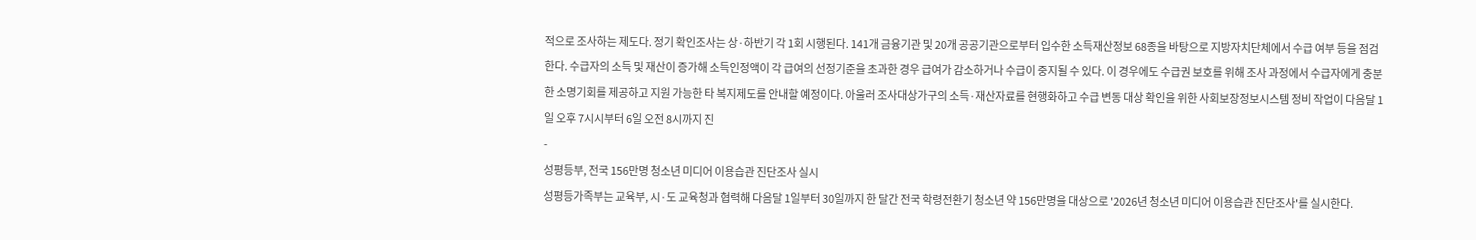적으로 조사하는 제도다. 정기 확인조사는 상·하반기 각 1회 시행된다. 141개 금융기관 및 20개 공공기관으로부터 입수한 소득재산정보 68종을 바탕으로 지방자치단체에서 수급 여부 등을 점검한다. 수급자의 소득 및 재산이 증가해 소득인정액이 각 급여의 선정기준을 초과한 경우 급여가 감소하거나 수급이 중지될 수 있다. 이 경우에도 수급권 보호를 위해 조사 과정에서 수급자에게 충분한 소명기회를 제공하고 지원 가능한 타 복지제도를 안내할 예정이다. 아울러 조사대상가구의 소득·재산자료를 현행화하고 수급 변동 대상 확인을 위한 사회보장정보시스템 정비 작업이 다음달 1일 오후 7시시부터 6일 오전 8시까지 진
-
성평등부, 전국 156만명 청소년 미디어 이용습관 진단조사 실시
성평등가족부는 교육부, 시·도 교육청과 협력해 다음달 1일부터 30일까지 한 달간 전국 학령전환기 청소년 약 156만명을 대상으로 '2026년 청소년 미디어 이용습관 진단조사'를 실시한다.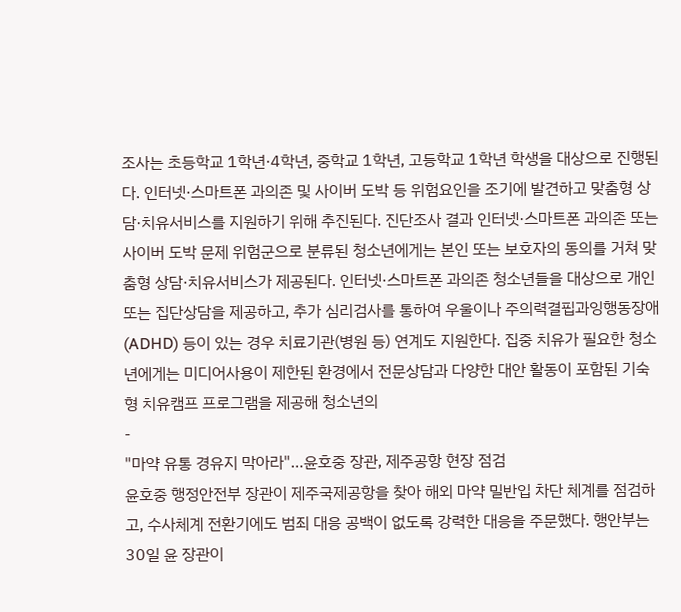조사는 초등학교 1학년·4학년, 중학교 1학년, 고등학교 1학년 학생을 대상으로 진행된다. 인터넷·스마트폰 과의존 및 사이버 도박 등 위험요인을 조기에 발견하고 맞춤형 상담·치유서비스를 지원하기 위해 추진된다. 진단조사 결과 인터넷·스마트폰 과의존 또는 사이버 도박 문제 위험군으로 분류된 청소년에게는 본인 또는 보호자의 동의를 거쳐 맞춤형 상담·치유서비스가 제공된다. 인터넷·스마트폰 과의존 청소년들을 대상으로 개인 또는 집단상담을 제공하고, 추가 심리검사를 통하여 우울이나 주의력결핍과잉행동장애(ADHD) 등이 있는 경우 치료기관(병원 등) 연계도 지원한다. 집중 치유가 필요한 청소년에게는 미디어사용이 제한된 환경에서 전문상담과 다양한 대안 활동이 포함된 기숙형 치유캠프 프로그램을 제공해 청소년의
-
"마약 유통 경유지 막아라"…윤호중 장관, 제주공항 현장 점검
윤호중 행정안전부 장관이 제주국제공항을 찾아 해외 마약 밀반입 차단 체계를 점검하고, 수사체계 전환기에도 범죄 대응 공백이 없도록 강력한 대응을 주문했다. 행안부는 30일 윤 장관이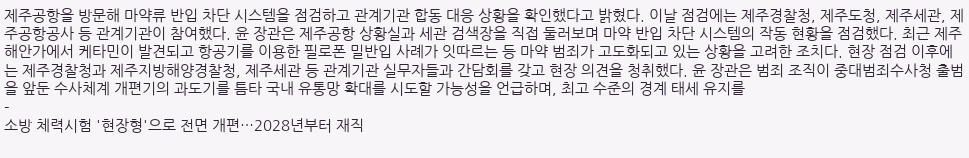제주공항을 방문해 마약류 반입 차단 시스템을 점검하고 관계기관 합동 대응 상황을 확인했다고 밝혔다. 이날 점검에는 제주경찰청, 제주도청, 제주세관, 제주공항공사 등 관계기관이 참여했다. 윤 장관은 제주공항 상황실과 세관 검색장을 직접 둘러보며 마약 반입 차단 시스템의 작동 현황을 점검했다. 최근 제주 해안가에서 케타민이 발견되고 항공기를 이용한 필로폰 밀반입 사례가 잇따르는 등 마약 범죄가 고도화되고 있는 상황을 고려한 조치다. 현장 점검 이후에는 제주경찰청과 제주지방해양경찰청, 제주세관 등 관계기관 실무자들과 간담회를 갖고 현장 의견을 청취했다. 윤 장관은 범죄 조직이 중대범죄수사청 출범을 앞둔 수사체계 개편기의 과도기를 틈타 국내 유통망 확대를 시도할 가능성을 언급하며, 최고 수준의 경계 태세 유지를
-
소방 체력시험 '현장형'으로 전면 개편…2028년부터 재직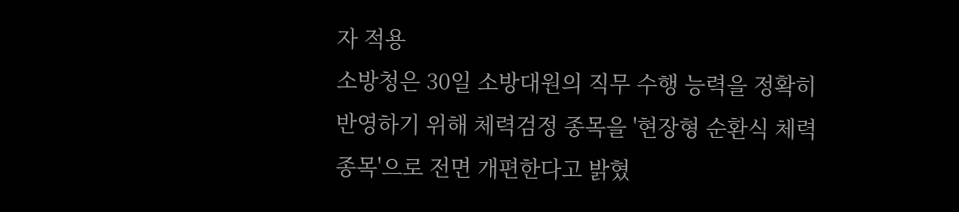자 적용
소방청은 30일 소방대원의 직무 수행 능력을 정확히 반영하기 위해 체력검정 종목을 '현장형 순환식 체력종목'으로 전면 개편한다고 밝혔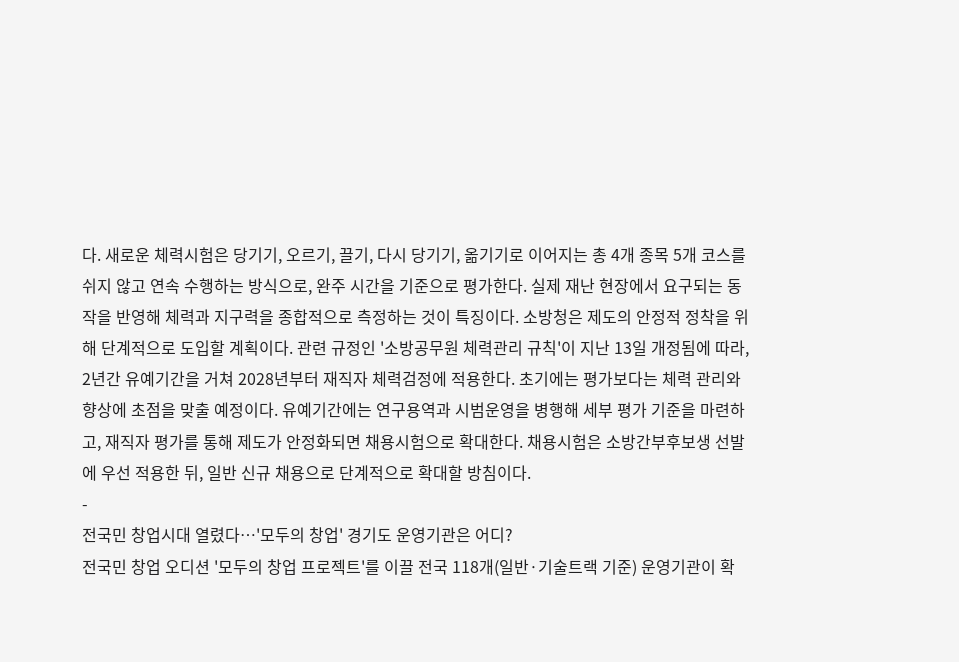다. 새로운 체력시험은 당기기, 오르기, 끌기, 다시 당기기, 옮기기로 이어지는 총 4개 종목 5개 코스를 쉬지 않고 연속 수행하는 방식으로, 완주 시간을 기준으로 평가한다. 실제 재난 현장에서 요구되는 동작을 반영해 체력과 지구력을 종합적으로 측정하는 것이 특징이다. 소방청은 제도의 안정적 정착을 위해 단계적으로 도입할 계획이다. 관련 규정인 '소방공무원 체력관리 규칙'이 지난 13일 개정됨에 따라, 2년간 유예기간을 거쳐 2028년부터 재직자 체력검정에 적용한다. 초기에는 평가보다는 체력 관리와 향상에 초점을 맞출 예정이다. 유예기간에는 연구용역과 시범운영을 병행해 세부 평가 기준을 마련하고, 재직자 평가를 통해 제도가 안정화되면 채용시험으로 확대한다. 채용시험은 소방간부후보생 선발에 우선 적용한 뒤, 일반 신규 채용으로 단계적으로 확대할 방침이다.
-
전국민 창업시대 열렸다…'모두의 창업' 경기도 운영기관은 어디?
전국민 창업 오디션 '모두의 창업 프로젝트'를 이끌 전국 118개(일반·기술트랙 기준) 운영기관이 확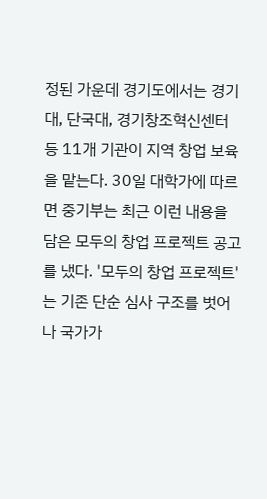정된 가운데 경기도에서는 경기대, 단국대, 경기창조혁신센터 등 11개 기관이 지역 창업 보육을 맡는다. 30일 대학가에 따르면 중기부는 최근 이런 내용을 담은 모두의 창업 프로젝트 공고를 냈다. '모두의 창업 프로젝트'는 기존 단순 심사 구조를 벗어나 국가가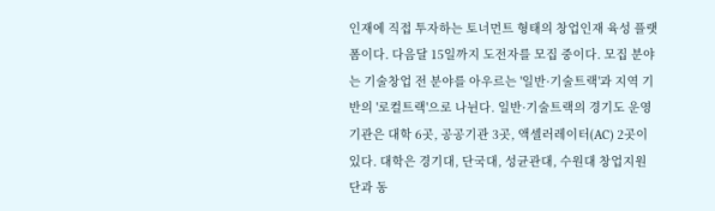인재에 직접 투자하는 토너먼트 형태의 창업인재 육성 플랫폼이다. 다음달 15일까지 도전자를 모집 중이다. 모집 분야는 기술창업 전 분야를 아우르는 '일반·기술트랙'과 지역 기반의 '로컬트랙'으로 나뉜다. 일반·기술트랙의 경기도 운영기관은 대학 6곳, 공공기관 3곳, 액셀러레이터(AC) 2곳이 있다. 대학은 경기대, 단국대, 성균관대, 수원대 창업지원단과 동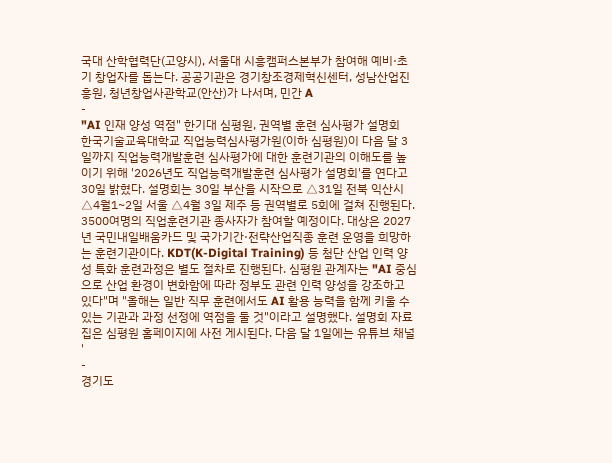국대 산학협력단(고양시), 서울대 시흥캠퍼스본부가 참여해 예비·초기 창업자를 돕는다. 공공기관은 경기창조경제혁신센터, 성남산업진흥원, 청년창업사관학교(안산)가 나서며, 민간 A
-
"AI 인재 양성 역점" 한기대 심평원, 권역별 훈련 심사평가 설명회
한국기술교육대학교 직업능력심사평가원(이하 심평원)이 다음 달 3일까지 직업능력개발훈련 심사평가에 대한 훈련기관의 이해도를 높이기 위해 '2026년도 직업능력개발훈련 심사평가 설명회'를 연다고 30일 밝혔다. 설명회는 30일 부산을 시작으로 △31일 전북 익산시 △4월1~2일 서울 △4월 3일 제주 등 권역별로 5회에 걸쳐 진행된다. 3500여명의 직업훈련기관 종사자가 참여할 예정이다. 대상은 2027년 국민내일배움카드 및 국가기간·전략산업직종 훈련 운영을 희망하는 훈련기관이다. KDT(K-Digital Training) 등 첨단 산업 인력 양성 특화 훈련과정은 별도 절차로 진행된다. 심평원 관계자는 "AI 중심으로 산업 환경이 변화함에 따라 정부도 관련 인력 양성을 강조하고 있다"며 "올해는 일반 직무 훈련에서도 AI 활용 능력을 함께 키울 수 있는 기관과 과정 선정에 역점을 둘 것"이라고 설명했다. 설명회 자료집은 심평원 홈페이지에 사전 게시된다. 다음 달 1일에는 유튜브 채널 '
-
경기도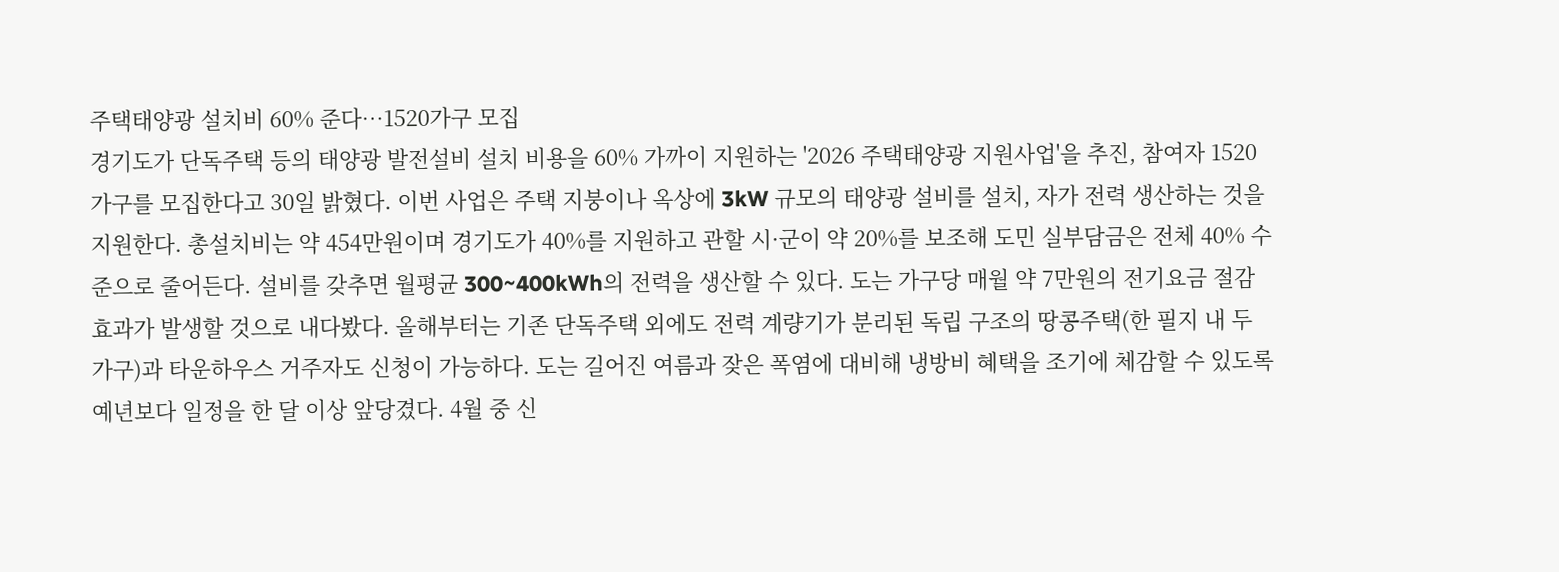주택태양광 설치비 60% 준다…1520가구 모집
경기도가 단독주택 등의 태양광 발전설비 설치 비용을 60% 가까이 지원하는 '2026 주택태양광 지원사업'을 추진, 참여자 1520가구를 모집한다고 30일 밝혔다. 이번 사업은 주택 지붕이나 옥상에 3kW 규모의 태양광 설비를 설치, 자가 전력 생산하는 것을 지원한다. 총설치비는 약 454만원이며 경기도가 40%를 지원하고 관할 시·군이 약 20%를 보조해 도민 실부담금은 전체 40% 수준으로 줄어든다. 설비를 갖추면 월평균 300~400kWh의 전력을 생산할 수 있다. 도는 가구당 매월 약 7만원의 전기요금 절감 효과가 발생할 것으로 내다봤다. 올해부터는 기존 단독주택 외에도 전력 계량기가 분리된 독립 구조의 땅콩주택(한 필지 내 두 가구)과 타운하우스 거주자도 신청이 가능하다. 도는 길어진 여름과 잦은 폭염에 대비해 냉방비 혜택을 조기에 체감할 수 있도록 예년보다 일정을 한 달 이상 앞당겼다. 4월 중 신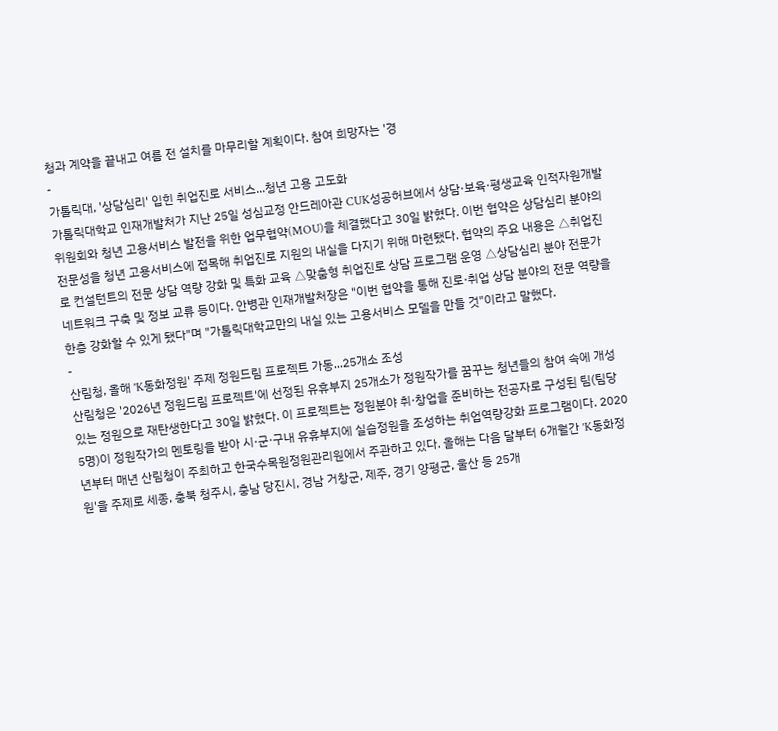청과 계약을 끝내고 여름 전 설치를 마무리할 계획이다. 참여 희망자는 '경
-
가톨릭대, '상담심리' 입힌 취업진로 서비스...청년 고용 고도화
가톨릭대학교 인재개발처가 지난 25일 성심교정 안드레아관 CUK성공허브에서 상담·보육·평생교육 인적자원개발위원회와 청년 고용서비스 발전을 위한 업무협약(MOU)을 체결했다고 30일 밝혔다. 이번 협약은 상담심리 분야의 전문성을 청년 고용서비스에 접목해 취업진로 지원의 내실을 다지기 위해 마련됐다. 협약의 주요 내용은 △취업진로 컨설턴트의 전문 상담 역량 강화 및 특화 교육 △맞춤형 취업진로 상담 프로그램 운영 △상담심리 분야 전문가 네트워크 구축 및 정보 교류 등이다. 안병관 인재개발처장은 "이번 협약을 통해 진로·취업 상담 분야의 전문 역량을 한층 강화할 수 있게 됐다"며 "가톨릭대학교만의 내실 있는 고용서비스 모델을 만들 것"이라고 말했다.
-
산림청, 올해 'K동화정원' 주제 정원드림 프로젝트 가동...25개소 조성
산림청은 '2026년 정원드림 프로젝트'에 선정된 유휴부지 25개소가 정원작가를 꿈꾸는 청년들의 참여 속에 개성 있는 정원으로 재탄생한다고 30일 밝혔다. 이 프로젝트는 정원분야 취·창업을 준비하는 전공자로 구성된 팀(팀당 5명)이 정원작가의 멘토링을 받아 시·군·구내 유휴부지에 실습정원을 조성하는 취업역량강화 프로그램이다. 2020년부터 매년 산림청이 주최하고 한국수목원정원관리원에서 주관하고 있다. 올해는 다음 달부터 6개월간 'K동화정원'을 주제로 세종, 충북 청주시, 충남 당진시, 경남 거창군, 제주, 경기 양평군, 울산 등 25개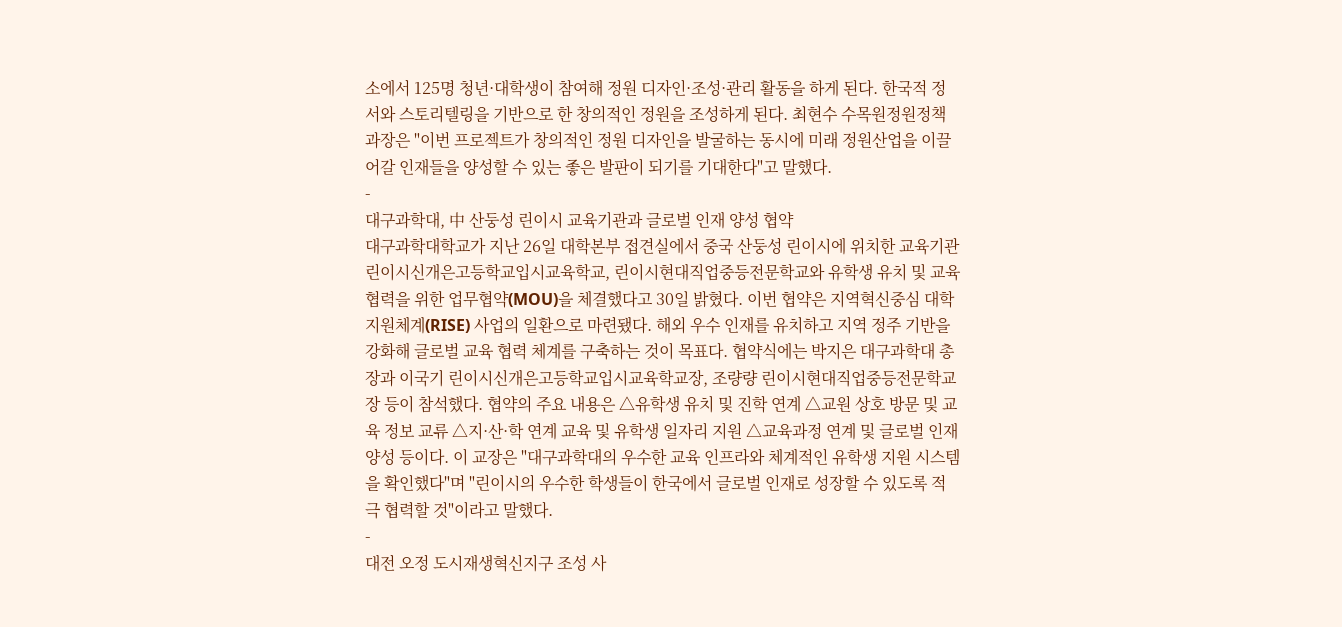소에서 125명 청년·대학생이 참여해 정원 디자인·조성·관리 활동을 하게 된다. 한국적 정서와 스토리텔링을 기반으로 한 창의적인 정원을 조성하게 된다. 최현수 수목원정원정책과장은 "이번 프로젝트가 창의적인 정원 디자인을 발굴하는 동시에 미래 정원산업을 이끌어갈 인재들을 양성할 수 있는 좋은 발판이 되기를 기대한다"고 말했다.
-
대구과학대, 中 산둥성 린이시 교육기관과 글로벌 인재 양성 협약
대구과학대학교가 지난 26일 대학본부 접견실에서 중국 산둥성 린이시에 위치한 교육기관 린이시신개은고등학교입시교육학교, 린이시현대직업중등전문학교와 유학생 유치 및 교육 협력을 위한 업무협약(MOU)을 체결했다고 30일 밝혔다. 이번 협약은 지역혁신중심 대학지원체계(RISE) 사업의 일환으로 마련됐다. 해외 우수 인재를 유치하고 지역 정주 기반을 강화해 글로벌 교육 협력 체계를 구축하는 것이 목표다. 협약식에는 박지은 대구과학대 총장과 이국기 린이시신개은고등학교입시교육학교장, 조량량 린이시현대직업중등전문학교장 등이 참석했다. 협약의 주요 내용은 △유학생 유치 및 진학 연계 △교원 상호 방문 및 교육 정보 교류 △지·산·학 연계 교육 및 유학생 일자리 지원 △교육과정 연계 및 글로벌 인재 양성 등이다. 이 교장은 "대구과학대의 우수한 교육 인프라와 체계적인 유학생 지원 시스템을 확인했다"며 "린이시의 우수한 학생들이 한국에서 글로벌 인재로 성장할 수 있도록 적극 협력할 것"이라고 말했다.
-
대전 오정 도시재생혁신지구 조성 사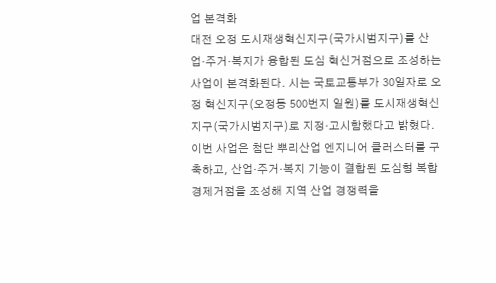업 본격화
대전 오정 도시재생혁신지구(국가시범지구)를 산업·주거·복지가 융합된 도심 혁신거점으로 조성하는 사업이 본격화된다. 시는 국토교통부가 30일자로 오정 혁신지구(오정동 500번지 일원)를 도시재생혁신지구(국가시범지구)로 지정·고시함했다고 밝혔다. 이번 사업은 첨단 뿌리산업 엔지니어 클러스터를 구축하고, 산업·주거·복지 기능이 결합된 도심형 복합경제거점을 조성해 지역 산업 경쟁력을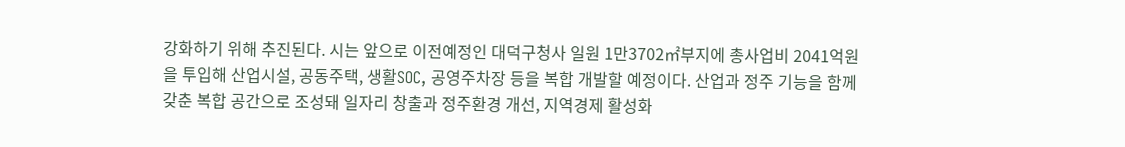강화하기 위해 추진된다. 시는 앞으로 이전예정인 대덕구청사 일원 1만3702㎡부지에 총사업비 2041억원을 투입해 산업시설, 공동주택, 생활SOC, 공영주차장 등을 복합 개발할 예정이다. 산업과 정주 기능을 함께 갖춘 복합 공간으로 조성돼 일자리 창출과 정주환경 개선, 지역경제 활성화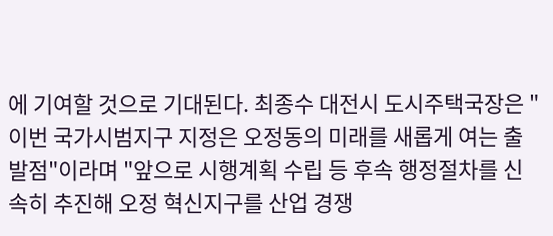에 기여할 것으로 기대된다. 최종수 대전시 도시주택국장은 "이번 국가시범지구 지정은 오정동의 미래를 새롭게 여는 출발점"이라며 "앞으로 시행계획 수립 등 후속 행정절차를 신속히 추진해 오정 혁신지구를 산업 경쟁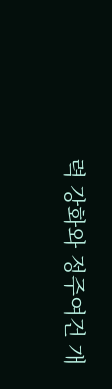력 강화와 정주여건 개